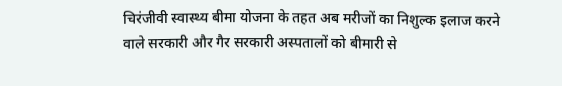चिरंजीवी स्वास्थ्य बीमा योजना के तहत अब मरीजों का निशुल्क इलाज करने वाले सरकारी और गैर सरकारी अस्पतालों को बीमारी से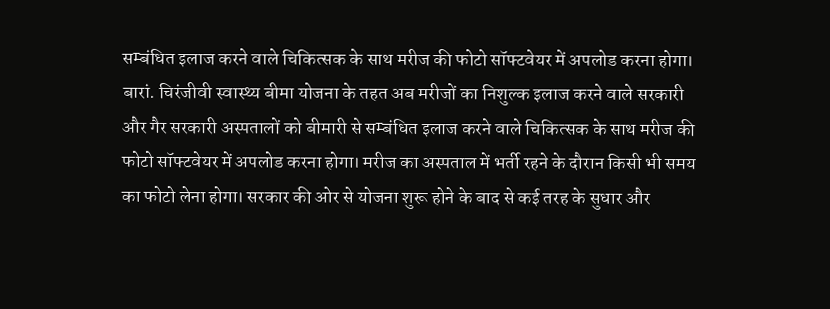सम्बंधित इलाज करने वाले चिकित्सक के साथ मरीज की फोटो सॉफ्टवेयर में अपलोड करना होगा।
बारां. चिरंजीवी स्वास्थ्य बीमा योजना के तहत अब मरीजों का निशुल्क इलाज करने वाले सरकारी और गैर सरकारी अस्पतालों को बीमारी से सम्बंधित इलाज करने वाले चिकित्सक के साथ मरीज की फोटो सॉफ्टवेयर में अपलोड करना होगा। मरीज का अस्पताल में भर्ती रहने के दौरान किसी भी समय का फोटो लेना होगा। सरकार की ओर से योजना शुरू होने के बाद से कई तरह के सुधार और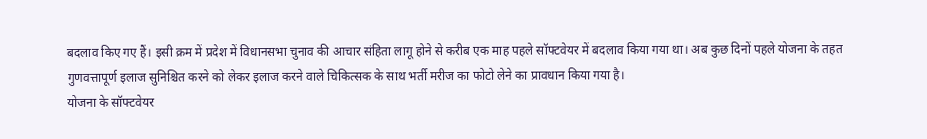बदलाव किए गए हैं। इसी क्रम में प्रदेश में विधानसभा चुनाव की आचार संहिता लागू होने से करीब एक माह पहले सॉफ्टवेयर में बदलाव किया गया था। अब कुछ दिनों पहले योजना के तहत गुणवत्तापूर्ण इलाज सुनिश्चित करने को लेकर इलाज करने वाले चिकित्सक के साथ भर्ती मरीज का फोटो लेने का प्रावधान किया गया है।
योजना के सॉफ्टवेयर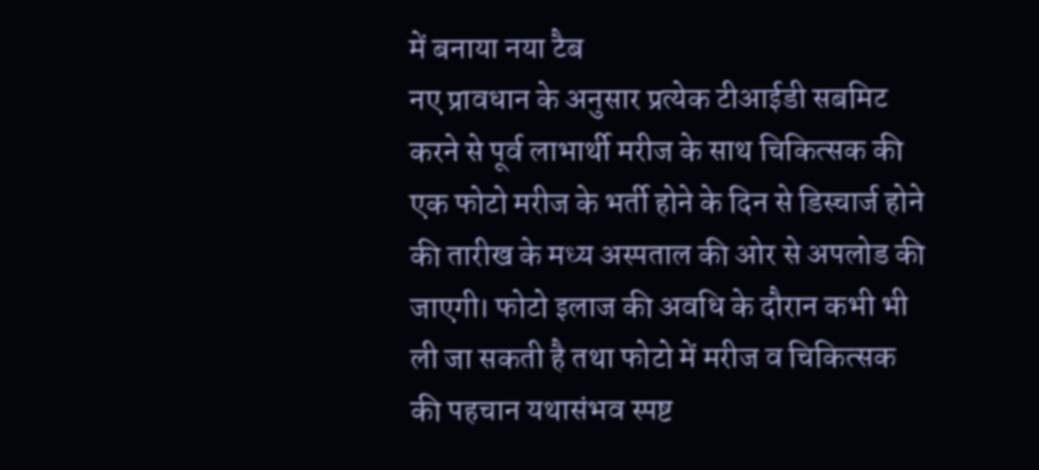में बनाया नया टैब
नए प्रावधान के अनुसार प्रत्येक टीआईडी सबमिट करने से पूर्व लाभार्थी मरीज के साथ चिकित्सक की एक फोटो मरीज के भर्ती होने के दिन से डिस्चार्ज होने की तारीख के मध्य अस्पताल की ओर से अपलोड की जाएगी। फोटो इलाज की अवधि के दौरान कभी भी ली जा सकती है तथा फोटो में मरीज व चिकित्सक की पहचान यथासंभव स्पष्ट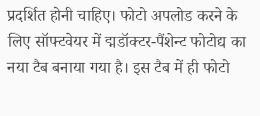प्रदर्शित होनी चाहिए। फोटो अपलोड करने के लिए सॉफ्टवेयर में द्मडॉक्टर-पैंशेन्ट फोटोद्य का नया टैब बनाया गया है। इस टैब में ही फोटो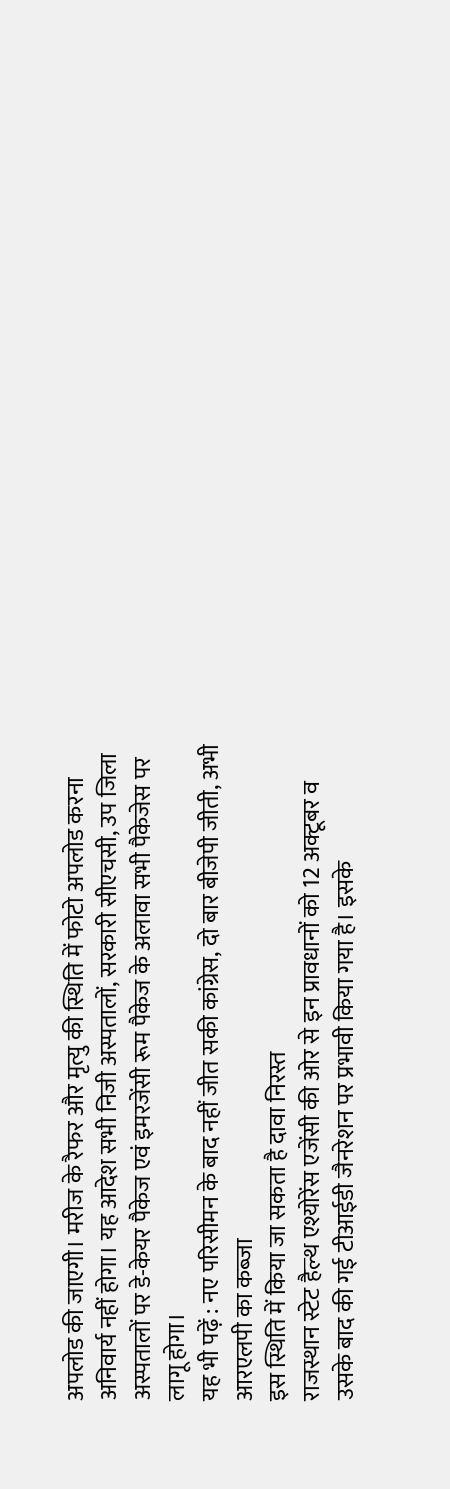अपलोड की जाएगी। मरीज के रैफर और मृत्यु की स्थिति में फोटो अपलोड करना अनिवार्य नहीं होगा। यह आदेश सभी निजी अस्पतालों, सरकारी सीएचसी, उप जिला अस्पतालों पर डे-केयर पैकेज एवं इमरजेंसी रूम पैकेज के अलावा सभी पैकेजेस पर लागू होगा।
यह भी पढ़ें : नए परिसीमन के बाद नहीं जीत सकी कांग्रेस, दो बार बीजेपी जीती, अभी आरएलपी का कब्जा
इस स्थिति में किया जा सकता है दावा निरस्त
राजस्थान स्टेट हैल्थ एश्योरेंस एजेंसी की ओर से इन प्रावधानों को 12 अक्टूबर व उसके बाद की गई टीआईडी जैनरेशन पर प्रभावी किया गया है। इसके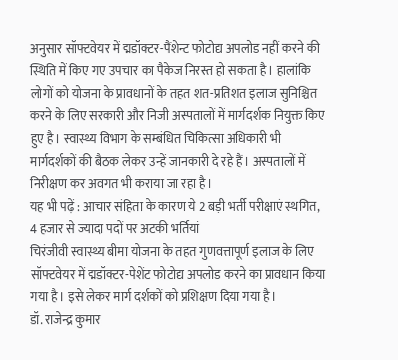अनुसार सॉफ्टवेयर में द्मडॉक्टर-पैंशेन्ट फोटोद्य अपलोड नहीं करने की स्थिति में किए गए उपचार का पैकेज निरस्त हो सकता है। हालांकि लोगों को योजना के प्रावधानों के तहत शत-प्रतिशत इलाज सुनिश्चित करने के लिए सरकारी और निजी अस्पतालों में मार्गदर्शक नियुक्त किए हुए है। स्वास्थ्य विभाग के सम्बंधित चिकित्सा अधिकारी भी मार्गदर्शकों की बैठक लेकर उन्हें जानकारी दे रहे हैं। अस्पतालों में निरीक्षण कर अवगत भी कराया जा रहा है।
यह भी पढ़ें : आचार संहिता के कारण ये 2 बड़ी भर्ती परीक्षाएं स्थगित, 4 हजार से ज्यादा पदों पर अटकी भर्तियां
चिरंजीवी स्वास्थ्य बीमा योजना के तहत गुणवत्तापूर्ण इलाज के लिए सॉफ्टवेयर में द्मडॉक्टर-पेशेंट फोटोद्य अपलोड करने का प्रावधान किया गया है। इसे लेकर मार्ग दर्शकों को प्रशिक्षण दिया गया है।
डॉ. राजेन्द्र कुमार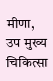मीणा, उप मुख्य चिकित्सा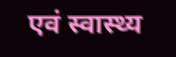एवं स्वास्थ्य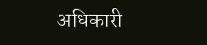अधिकारी